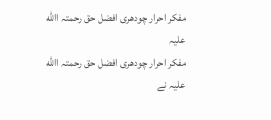مفکر احرار چودھری افضل حق رحمتہ االله علیہ
مفکر احرار چودھری افضل حق رحمتہ االله علیہ نے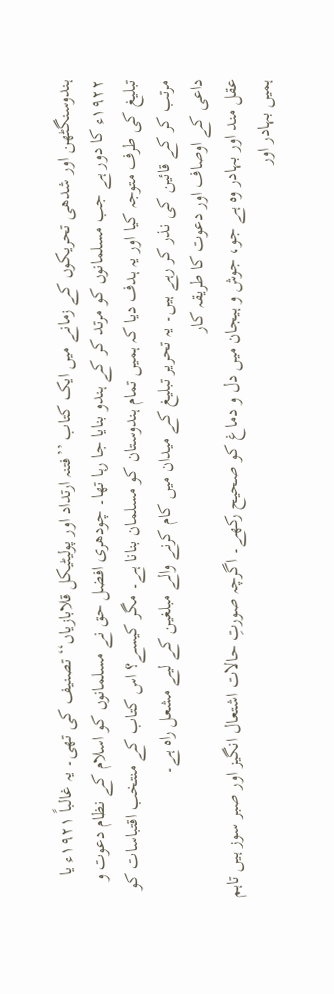ہندوسنگٹھن اور شدھی تحریکوں کے زمانے میں ایک کتاب ’’فتنہ ارتداد اور پولیٹیکل قلابازیاں‘‘ تصنیف کی تھی۔ یہ غالباً ۱۹۲۱ء یا ۱۹۲۲ء کا دور ہے جب مسلمانوں کو مرتد کر کے ہندو بنایا جا رہا تھا۔ چودھری افضل حق نے مسلمانوں کو اسلام کے نظام دعوت و تبلیغ کی طرف متوجہ کیا اور یہ ہدف دیا کہ ہمیں تمام ہندوستان کو مسلمان بنانا ہے۔ مگر کیسے؟ اس کتاب کے منتخب اقتباسات کو مرتب کر کے قائین کی نذر کر رہے ہیں۔ یہ تحریر تبلیغ کے میدان میں کام کرنے والے مبلغین کے لیے مشعل راہ ہے۔
داعی کے اوصاف اور دعوت کا طریقہ کار
عقل مند اور بہادر وہ ہے جو، جوش و ہیجان میں دل و دماغ کو صحیح رکھے۔ اگرچہ صورتِ حالات اشتعال انگیز اور صبر سوز ہیں تاہم ہمیں بہادر اور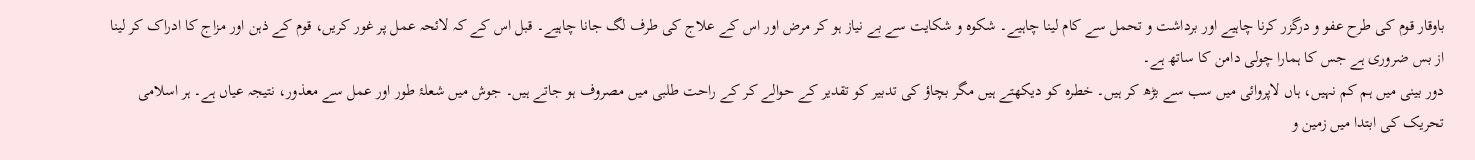باوقار قوم کی طرح عفو و درگزر کرنا چاہیے اور برداشت و تحمل سے کام لینا چاہیے۔ شکوہ و شکایت سے بے نیاز ہو کر مرض اور اس کے علاج کی طرف لگ جانا چاہیے۔ قبل اس کے کہ لائحہ عمل پر غور کریں، قوم کے ذہن اور مزاج کا ادراک کر لینا از بس ضروری ہے جس کا ہمارا چولی دامن کا ساتھ ہے۔
دور بینی میں ہم کم نہیں، ہاں لاپروائی میں سب سے بڑھ کر ہیں۔ خطرہ کو دیکھتے ہیں مگر بچاؤ کی تدبیر کو تقدیر کے حوالے کر کے راحت طلبی میں مصروف ہو جاتے ہیں۔ جوش میں شعلۂ طور اور عمل سے معذور، نتیجہ عیاں ہے۔ ہر اسلامی تحریک کی ابتدا میں زمین و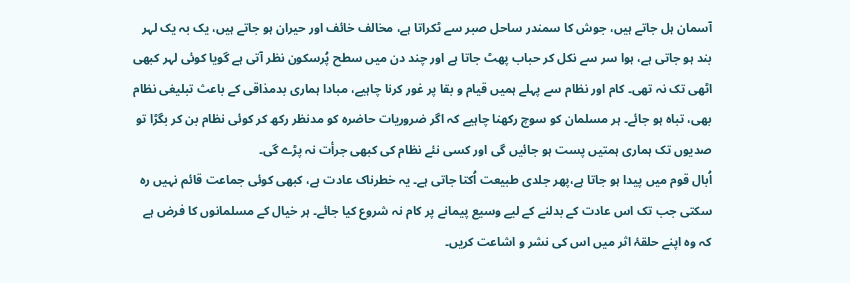آسمان ہل جاتے ہیں، جوش کا سمندر ساحل صبر سے ٹکراتا ہے، مخالف خائف اور حیران ہو جاتے ہیں، یک بہ یک لہر بند ہو جاتی ہے، ہوا سر سے نکل کر حباب پھٹ جاتا ہے اور چند دن میں سطح پُرسکون نظر آتی ہے گویا کوئی لہر کبھی اٹھی تک نہ تھی۔ کام اور نظام سے پہلے ہمیں قیام و بقا پر غور کرنا چاہیے، مبادا ہماری بدمذاقی کے باعث تبلیغی نظام بھی، تباہ ہو جائے۔ ہر مسلمان کو سوچ رکھنا چاہیے کہ اگر ضروریات حاضرہ کو مدنظر رکھ کر کوئی نظام بن کر بگڑا تو صدیوں تک ہماری ہمتیں پست ہو جائیں گی اور کسی نئے نظام کی کبھی جرأت نہ پڑے گی۔
اُبال قوم میں پیدا ہو جاتا ہے،پھر جلدی طبیعت اُکتا جاتی ہے۔ یہ خطرناک عادت ہے، کبھی کوئی جماعت قائم نہیں رہ سکتی جب تک اس عادت کے بدلنے کے لیے وسیع پیمانے پر کام نہ شروع کیا جائے۔ ہر خیال کے مسلمانوں کا فرض ہے کہ وہ اپنے حلقۂ اثر میں اس کی نشر و اشاعت کریں۔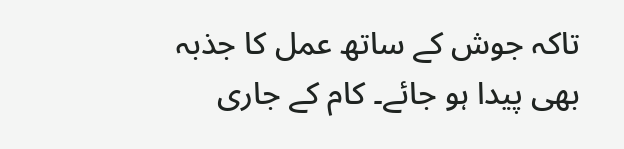تاکہ جوش کے ساتھ عمل کا جذبہ بھی پیدا ہو جائے۔ کام کے جاری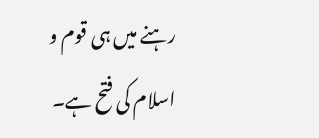رہنے میں ہی قوم و اسلام کی فتح ہے۔